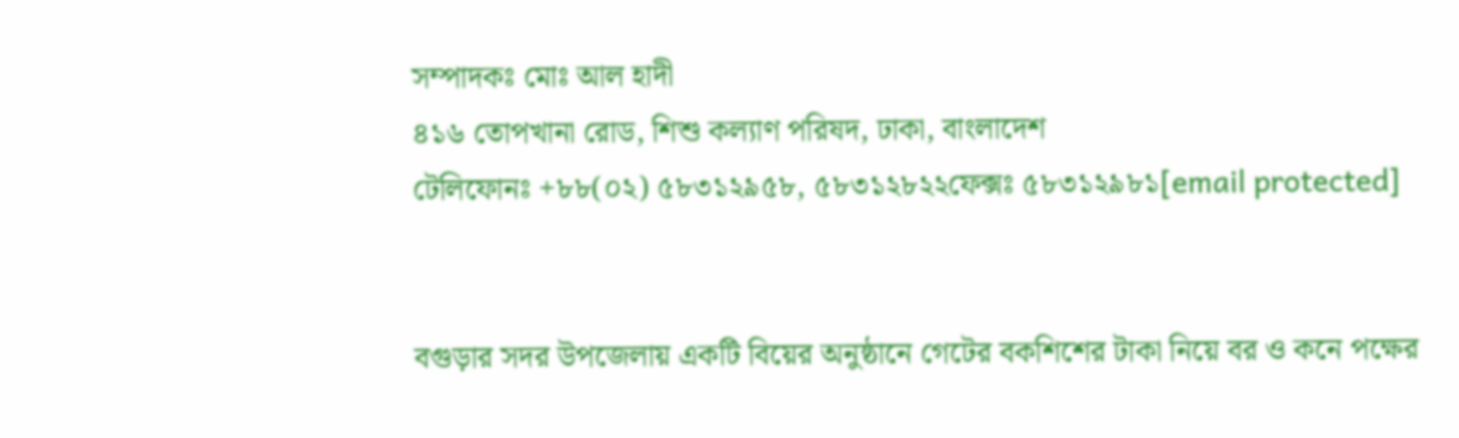সম্পাদকঃ মোঃ আল হাদী
৪১৬ তোপখানা রোড, শিশু কল্যাণ পরিষদ, ঢাকা, বাংলাদেশ
টেলিফোনঃ +৮৮(০২) ৫৮৩১২৯৫৮, ৫৮৩১২৮২২ফেক্সঃ ৫৮৩১২৯৮১[email protected]


বগুড়ার সদর উপজেলায় একটি বিয়ের অনুষ্ঠানে গেটের বকশিশের টাকা নিয়ে বর ও কনে পক্ষের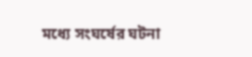মধ্যে সংঘর্ষের ঘটনা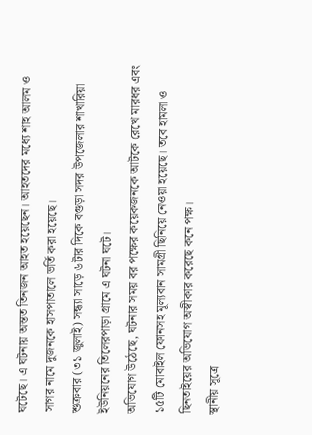ঘটেছে। এ ঘটনায় অন্তত তিনজন আহত হয়েছেন। আহতদের মধ্যে শাহ আলম ও সাগর নামে দুজনকে হাসপাতালে ভর্তি করা হয়েছে।
শুক্রবার (৩১ জুলাই) সন্ধ্যা সাড়ে ৬টার দিকে বগুড়া সদর উপজেলার শাখারিয়া ইউনিয়নের তিলেরপাড়া গ্রামে এ ঘটনা ঘটে।
অভিযোগ উঠেছে, ঘটনার সময় বর পক্ষের কয়েকজনকে আটকে রেখে মারধর এবং ১৫টি মোবাইল ফোনসহ মূল্যবান সামগ্রী ছিনিয়ে নেওয়া হয়েছে। তবে হামলা ও ছিনতাইয়ের অভিযোগ অস্বীকার করেছে কনে পক্ষ।
স্থানীয় সূত্রে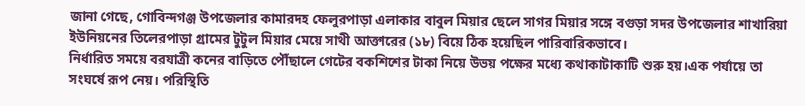জানা গেছে, গোবিন্দগঞ্জ উপজেলার কামারদহ ফেলুরপাড়া এলাকার বাবুল মিয়ার ছেলে সাগর মিয়ার সঙ্গে বগুড়া সদর উপজেলার শাখারিয়া ইউনিয়নের তিলেরপাড়া গ্রামের টুটুল মিয়ার মেয়ে সাথী আক্তারের (১৮) বিয়ে ঠিক হয়েছিল পারিবারিকভাবে।
নির্ধারিত সময়ে বরযাত্রী কনের বাড়িতে পৌঁছালে গেটের বকশিশের টাকা নিয়ে উভয় পক্ষের মধ্যে কথাকাটাকাটি শুরু হয়।এক পর্যায়ে তা সংঘর্ষে রূপ নেয়। পরিস্থিতি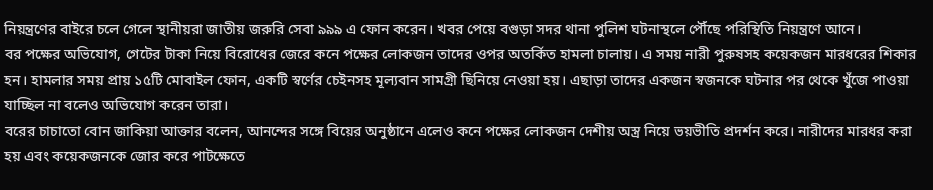নিয়ন্ত্রণের বাইরে চলে গেলে স্থানীয়রা জাতীয় জরুরি সেবা ৯৯৯ এ ফোন করেন। খবর পেয়ে বগুড়া সদর থানা পুলিশ ঘটনাস্থলে পৌঁছে পরিস্থিতি নিয়ন্ত্রণে আনে।
বর পক্ষের অভিযোগ, গেটের টাকা নিয়ে বিরোধের জেরে কনে পক্ষের লোকজন তাদের ওপর অতর্কিত হামলা চালায়। এ সময় নারী পুরুষসহ কয়েকজন মারধরের শিকার হন। হামলার সময় প্রায় ১৫টি মোবাইল ফোন, একটি স্বর্ণের চেইনসহ মূল্যবান সামগ্রী ছিনিয়ে নেওয়া হয়। এছাড়া তাদের একজন স্বজনকে ঘটনার পর থেকে খুঁজে পাওয়া যাচ্ছিল না বলেও অভিযোগ করেন তারা।
বরের চাচাতো বোন জাকিয়া আক্তার বলেন, আনন্দের সঙ্গে বিয়ের অনুষ্ঠানে এলেও কনে পক্ষের লোকজন দেশীয় অস্ত্র নিয়ে ভয়ভীতি প্রদর্শন করে। নারীদের মারধর করা হয় এবং কয়েকজনকে জোর করে পাটক্ষেতে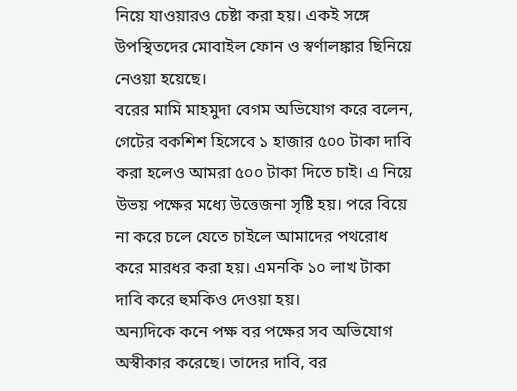নিয়ে যাওয়ারও চেষ্টা করা হয়। একই সঙ্গে উপস্থিতদের মোবাইল ফোন ও স্বর্ণালঙ্কার ছিনিয়ে নেওয়া হয়েছে।
বরের মামি মাহমুদা বেগম অভিযোগ করে বলেন, গেটের বকশিশ হিসেবে ১ হাজার ৫০০ টাকা দাবি করা হলেও আমরা ৫০০ টাকা দিতে চাই। এ নিয়ে উভয় পক্ষের মধ্যে উত্তেজনা সৃষ্টি হয়। পরে বিয়ে না করে চলে যেতে চাইলে আমাদের পথরোধ করে মারধর করা হয়। এমনকি ১০ লাখ টাকা দাবি করে হুমকিও দেওয়া হয়।
অন্যদিকে কনে পক্ষ বর পক্ষের সব অভিযোগ অস্বীকার করেছে। তাদের দাবি, বর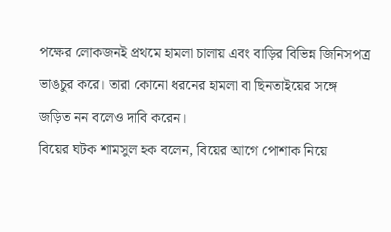পক্ষের লোকজনই প্রথমে হামলা চালায় এবং বাড়ির বিভিন্ন জিনিসপত্র ভাঙচুর করে। তারা কোনো ধরনের হামলা বা ছিনতাইয়ের সঙ্গে জড়িত নন বলেও দাবি করেন।
বিয়ের ঘটক শামসুল হক বলেন, বিয়ের আগে পোশাক নিয়ে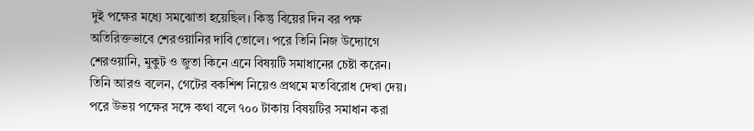দুই পক্ষের মধ্যে সমঝোতা হয়েছিল। কিন্তু বিয়ের দিন বর পক্ষ অতিরিক্তভাবে শেরওয়ানির দাবি তোলে। পরে তিনি নিজ উদ্যোগে শেরওয়ানি, মুকুট ও জুতা কিনে এনে বিষয়টি সমাধানের চেষ্টা করেন।
তিনি আরও বলেন, গেটের বকশিশ নিয়েও প্রথমে মতবিরোধ দেখা দেয়। পরে উভয় পক্ষের সঙ্গে কথা বলে ৭০০ টাকায় বিষয়টির সমাধান করা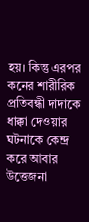হয়। কিন্তু এরপর কনের শারীরিক প্রতিবন্ধী দাদাকে ধাক্কা দেওয়ার ঘটনাকে কেন্দ্র করে আবার উত্তেজনা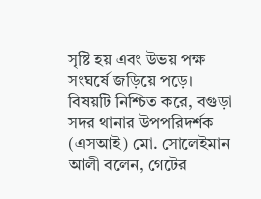সৃষ্টি হয় এবং উভয় পক্ষ সংঘর্ষে জড়িয়ে পড়ে।
বিষয়টি নিশ্চিত করে, বগুড়া সদর থানার উপপরিদর্শক (এসআই) মো. সোলেইমান আলী বলেন, গেটের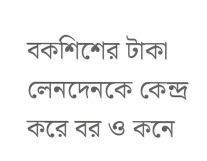বকশিশের টাকা লেনদেনকে কেন্দ্র করে বর ও কনে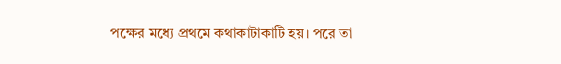পক্ষের মধ্যে প্রথমে কথাকাটাকাটি হয়। পরে তা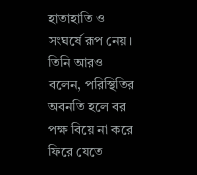হাতাহাতি ও সংঘর্ষে রূপ নেয়।
তিনি আরও বলেন, পরিস্থিতির অবনতি হলে বর পক্ষ বিয়ে না করে ফিরে যেতে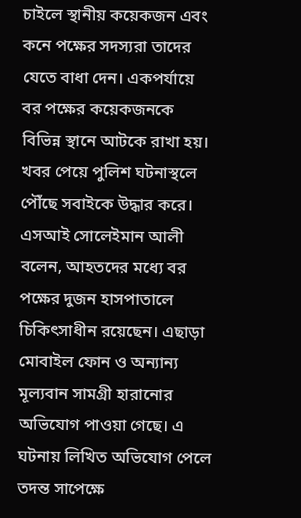চাইলে স্থানীয় কয়েকজন এবং কনে পক্ষের সদস্যরা তাদের যেতে বাধা দেন। একপর্যায়ে বর পক্ষের কয়েকজনকে বিভিন্ন স্থানে আটকে রাখা হয়। খবর পেয়ে পুলিশ ঘটনাস্থলে পৌঁছে সবাইকে উদ্ধার করে।
এসআই সোলেইমান আলী বলেন, আহতদের মধ্যে বর পক্ষের দুজন হাসপাতালে চিকিৎসাধীন রয়েছেন। এছাড়া মোবাইল ফোন ও অন্যান্য মূল্যবান সামগ্রী হারানোর অভিযোগ পাওয়া গেছে। এ ঘটনায় লিখিত অভিযোগ পেলে তদন্ত সাপেক্ষে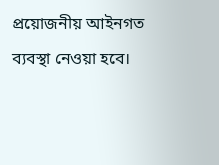প্রয়োজনীয় আইনগত ব্যবস্থা নেওয়া হবে।